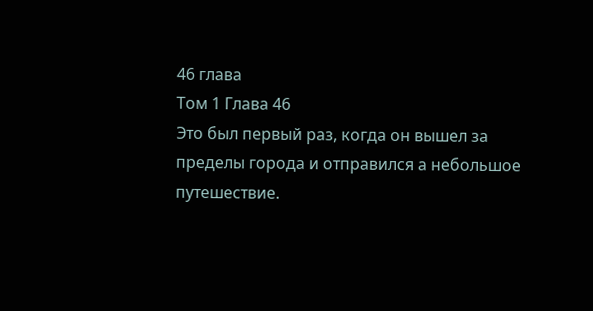46 глава
Том 1 Глава 46
Это был первый раз, когда он вышел за пределы города и отправился а небольшое путешествие.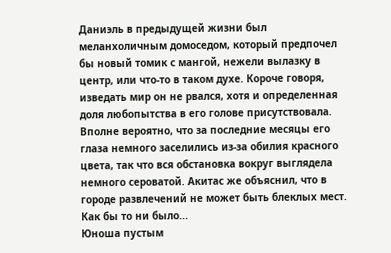Даниэль в предыдущей жизни был меланхоличным домоседом, который предпочел бы новый томик с мангой, нежели вылазку в центр, или что-то в таком духе. Короче говоря, изведать мир он не рвался, хотя и определенная доля любопытства в его голове присутствовала.
Вполне вероятно, что за последние месяцы его глаза немного заселились из-за обилия красного цвета, так что вся обстановка вокруг выглядела немного сероватой. Акитас же объяснил, что в городе развлечений не может быть блеклых мест. Как бы то ни было...
Юноша пустым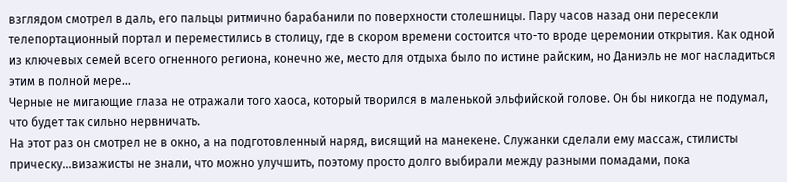взглядом смотрел в даль, его пальцы ритмично барабанили по поверхности столешницы. Пару часов назад они пересекли телепортационный портал и переместились в столицу, где в скором времени состоится что-то вроде церемонии открытия. Как одной из ключевых семей всего огненного региона, конечно же, место для отдыха было по истине райским, но Даниэль не мог насладиться этим в полной мере...
Черные не мигающие глаза не отражали того хаоса, который творился в маленькой эльфийской голове. Он бы никогда не подумал, что будет так сильно нервничать.
На этот раз он смотрел не в окно, а на подготовленный наряд, висящий на манекене. Служанки сделали ему массаж, стилисты прическу...визажисты не знали, что можно улучшить, поэтому просто долго выбирали между разными помадами, пока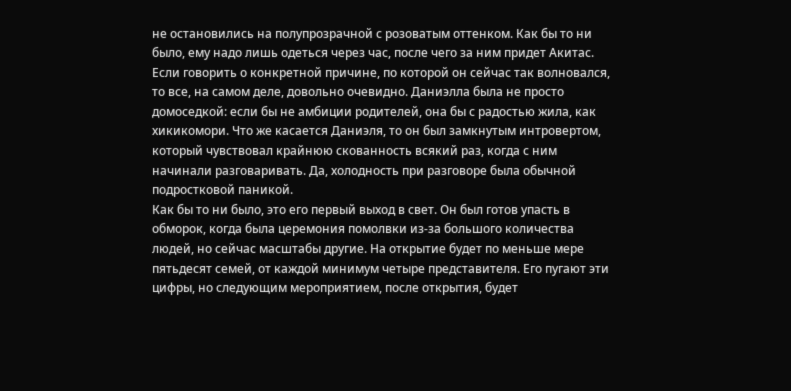не остановились на полупрозрачной с розоватым оттенком. Как бы то ни было, ему надо лишь одеться через час, после чего за ним придет Акитас.
Если говорить о конкретной причине, по которой он сейчас так волновался, то все, на самом деле, довольно очевидно. Даниэлла была не просто домоседкой: если бы не амбиции родителей, она бы с радостью жила, как хикикомори. Что же касается Даниэля, то он был замкнутым интровертом, который чувствовал крайнюю скованность всякий раз, когда с ним начинали разговаривать. Да, холодность при разговоре была обычной подростковой паникой.
Как бы то ни было, это его первый выход в свет. Он был готов упасть в обморок, когда была церемония помолвки из-за большого количества людей, но сейчас масштабы другие. На открытие будет по меньше мере пятьдесят семей, от каждой минимум четыре представителя. Его пугают эти цифры, но следующим мероприятием, после открытия, будет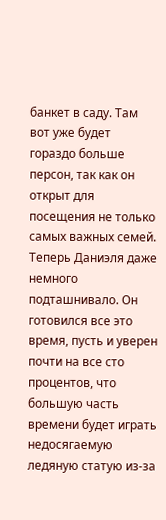банкет в саду. Там вот уже будет гораздо больше персон, так как он открыт для посещения не только самых важных семей.
Теперь Даниэля даже немного подташнивало. Он готовился все это время, пусть и уверен почти на все сто процентов, что большую часть времени будет играть недосягаемую ледяную статую из-за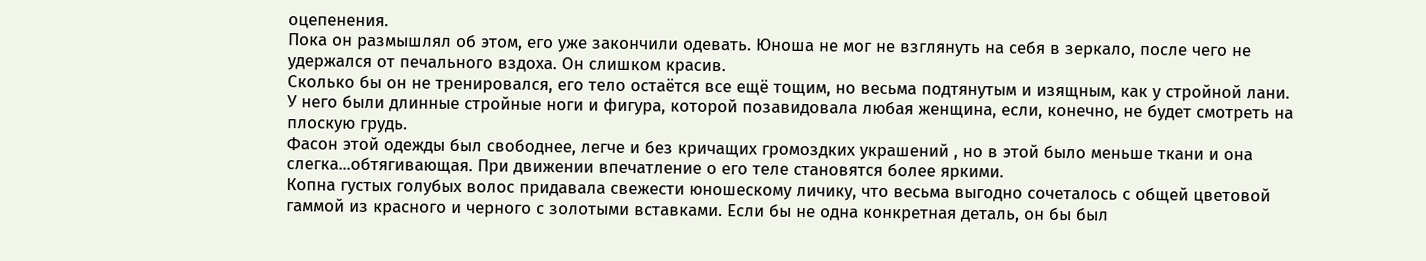оцепенения.
Пока он размышлял об этом, его уже закончили одевать. Юноша не мог не взглянуть на себя в зеркало, после чего не удержался от печального вздоха. Он слишком красив.
Сколько бы он не тренировался, его тело остаётся все ещё тощим, но весьма подтянутым и изящным, как у стройной лани. У него были длинные стройные ноги и фигура, которой позавидовала любая женщина, если, конечно, не будет смотреть на плоскую грудь.
Фасон этой одежды был свободнее, легче и без кричащих громоздких украшений , но в этой было меньше ткани и она слегка...обтягивающая. При движении впечатление о его теле становятся более яркими.
Копна густых голубых волос придавала свежести юношескому личику, что весьма выгодно сочеталось с общей цветовой гаммой из красного и черного с золотыми вставками. Если бы не одна конкретная деталь, он бы был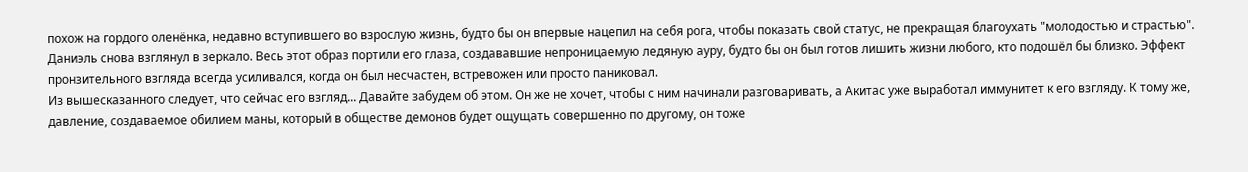похож на гордого оленёнка, недавно вступившего во взрослую жизнь, будто бы он впервые нацепил на себя рога, чтобы показать свой статус, не прекращая благоухать "молодостью и страстью".
Даниэль снова взглянул в зеркало. Весь этот образ портили его глаза, создававшие непроницаемую ледяную ауру, будто бы он был готов лишить жизни любого, кто подошёл бы близко. Эффект пронзительного взгляда всегда усиливался, когда он был несчастен, встревожен или просто паниковал.
Из вышесказанного следует, что сейчас его взгляд... Давайте забудем об этом. Он же не хочет, чтобы с ним начинали разговаривать, а Акитас уже выработал иммунитет к его взгляду. К тому же, давление, создаваемое обилием маны, который в обществе демонов будет ощущать совершенно по другому, он тоже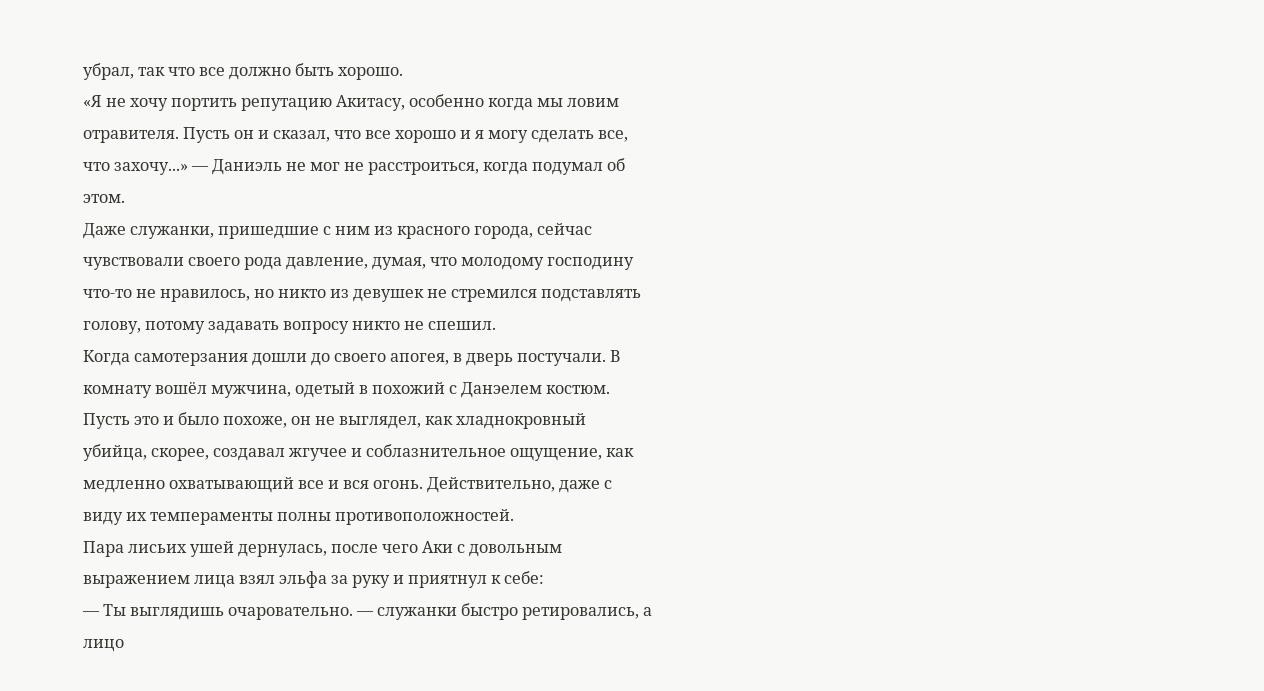убрал, так что все должно быть хорошо.
«Я не хочу портить репутацию Акитасу, особенно когда мы ловим отравителя. Пусть он и сказал, что все хорошо и я могу сделать все, что захочу...» — Даниэль не мог не расстроиться, когда подумал об этом.
Даже служанки, пришедшие с ним из красного города, сейчас чувствовали своего рода давление, думая, что молодому господину что-то не нравилось, но никто из девушек не стремился подставлять голову, потому задавать вопросу никто не спешил.
Когда самотерзания дошли до своего апогея, в дверь постучали. В комнату вошёл мужчина, одетый в похожий с Данэелем костюм. Пусть это и было похоже, он не выглядел, как хладнокровный убийца, скорее, создавал жгучее и соблазнительное ощущение, как медленно охватывающий все и вся огонь. Действительно, даже с виду их темпераменты полны противоположностей.
Пара лисьих ушей дернулась, после чего Аки с довольным выражением лица взял эльфа за руку и приятнул к себе:
— Ты выглядишь очаровательно. — служанки быстро ретировались, а лицо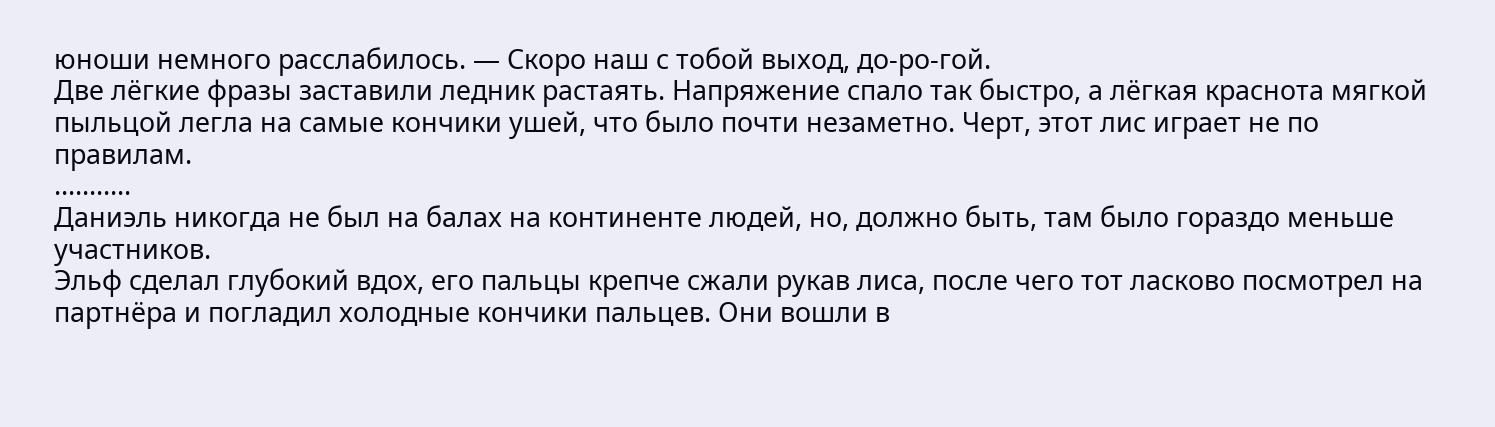юноши немного расслабилось. — Скоро наш с тобой выход, до-ро-гой.
Две лёгкие фразы заставили ледник растаять. Напряжение спало так быстро, а лёгкая краснота мягкой пыльцой легла на самые кончики ушей, что было почти незаметно. Черт, этот лис играет не по правилам.
...........
Даниэль никогда не был на балах на континенте людей, но, должно быть, там было гораздо меньше участников.
Эльф сделал глубокий вдох, его пальцы крепче сжали рукав лиса, после чего тот ласково посмотрел на партнёра и погладил холодные кончики пальцев. Они вошли в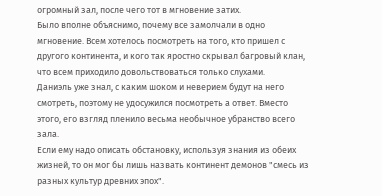огромный зал, после чего тот в мгновение затих.
Было вполне объяснимо, почему все замолчали в одно мгновение. Всем хотелось посмотреть на того, кто пришел с другого континента, и кого так яростно скрывал багровый клан, что всем приходило довольствоваться только слухами.
Даниэль уже знал, с каким шоком и неверием будут на него смотреть, поэтому не удосужился посмотреть а ответ. Вместо этого, его взгляд пленило весьма необычное убранство всего зала.
Если ему надо описать обстановку, используя знания из обеих жизней, то он мог бы лишь назвать континент демонов "смесь из разных культур древних эпох".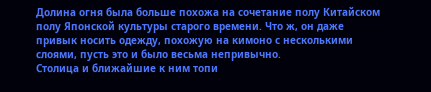Долина огня была больше похожа на сочетание полу Китайском полу Японской культуры старого времени. Что ж, он даже привык носить одежду, похожую на кимоно с несколькими слоями, пусть это и было весьма непривычно.
Столица и ближайшие к ним топи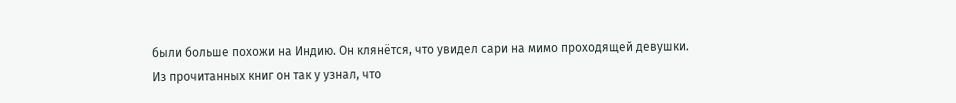были больше похожи на Индию. Он клянётся, что увидел сари на мимо проходящей девушки.
Из прочитанных книг он так у узнал, что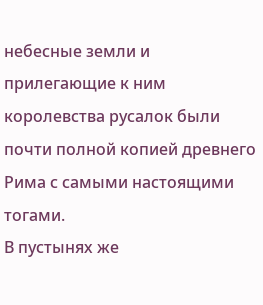небесные земли и прилегающие к ним королевства русалок были почти полной копией древнего Рима с самыми настоящими тогами.
В пустынях же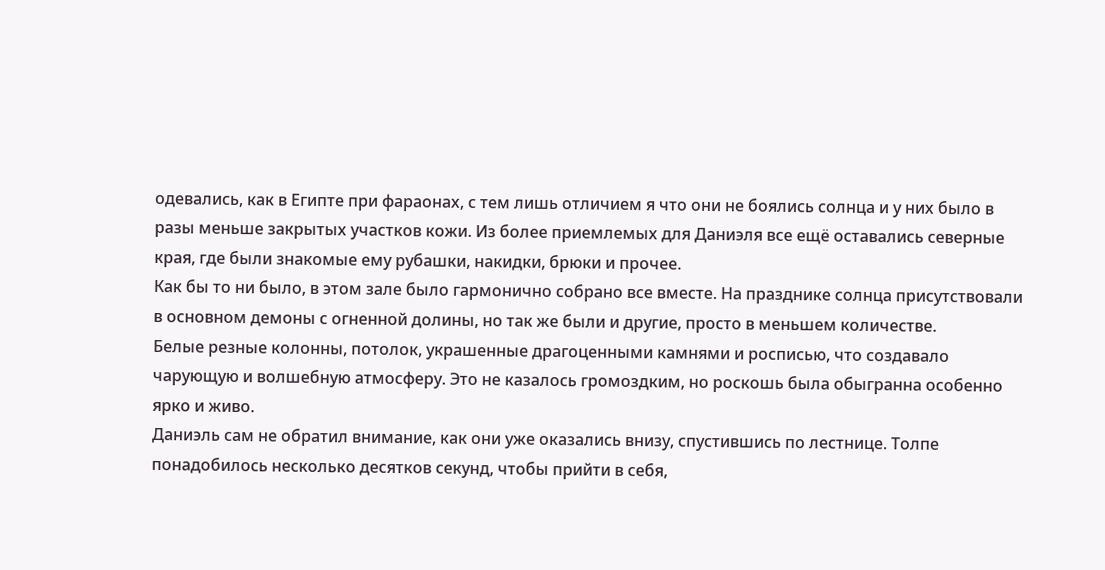одевались, как в Египте при фараонах, с тем лишь отличием я что они не боялись солнца и у них было в разы меньше закрытых участков кожи. Из более приемлемых для Даниэля все ещё оставались северные края, где были знакомые ему рубашки, накидки, брюки и прочее.
Как бы то ни было, в этом зале было гармонично собрано все вместе. На празднике солнца присутствовали в основном демоны с огненной долины, но так же были и другие, просто в меньшем количестве.
Белые резные колонны, потолок, украшенные драгоценными камнями и росписью, что создавало чарующую и волшебную атмосферу. Это не казалось громоздким, но роскошь была обыгранна особенно ярко и живо.
Даниэль сам не обратил внимание, как они уже оказались внизу, спустившись по лестнице. Толпе понадобилось несколько десятков секунд, чтобы прийти в себя,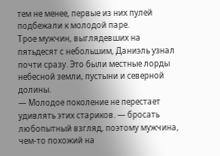тем не менее, первые из них пулей подбежали к молодой паре.
Трое мужчин, выглядевших на пятьдесят с небольшим, Даниэль узнал почти сразу. Это были местные лорды небесной земли, пустыни и северной долины.
— Молодое поколение не перестает удивлять этих стариков. — бросать любопытный взгляд, поэтому мужчина, чем-то похожий на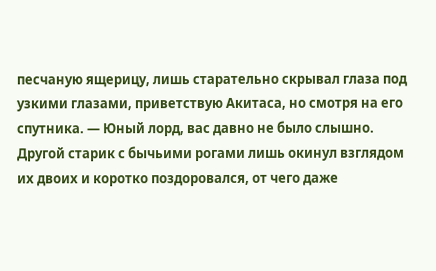песчаную ящерицу, лишь старательно скрывал глаза под узкими глазами, приветствую Акитаса, но смотря на его спутника. — Юный лорд, вас давно не было слышно.
Другой старик с бычьими рогами лишь окинул взглядом их двоих и коротко поздоровался, от чего даже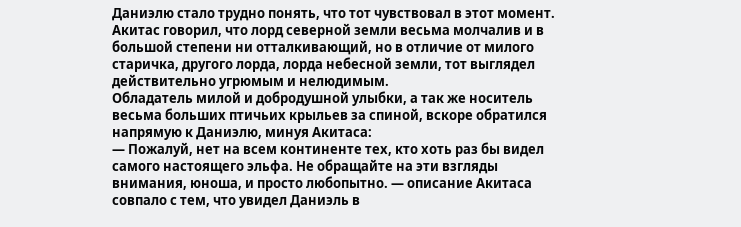Даниэлю стало трудно понять, что тот чувствовал в этот момент. Акитас говорил, что лорд северной земли весьма молчалив и в большой степени ни отталкивающий, но в отличие от милого старичка, другого лорда, лорда небесной земли, тот выглядел действительно угрюмым и нелюдимым.
Обладатель милой и добродушной улыбки, а так же носитель весьма больших птичьих крыльев за спиной, вскоре обратился напрямую к Даниэлю, минуя Акитаса:
— Пожалуй, нет на всем континенте тех, кто хоть раз бы видел самого настоящего эльфа. Не обращайте на эти взгляды внимания, юноша, и просто любопытно. — описание Акитаса совпало с тем, что увидел Даниэль в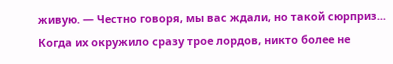живую. — Честно говоря, мы вас ждали, но такой сюрприз...
Когда их окружило сразу трое лордов, никто более не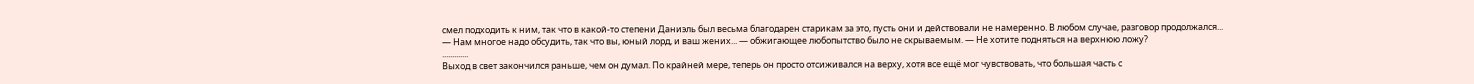смел подходить к ним, так что в какой-то степени Даниэль был весьма благодарен старикам за это, пусть они и действовали не намеренно. В любом случае, разговор продолжался...
— Нам многое надо обсудить, так что вы, юный лорд, и ваш жених... — обжигающее любопытство было не скрываемым. — Не хотите подняться на верхнюю ложу?
.............
Выход в свет закончился раньше, чем он думал. По крайней мере, теперь он просто отсиживался на верху, хотя все ещё мог чувствовать, что большая часть с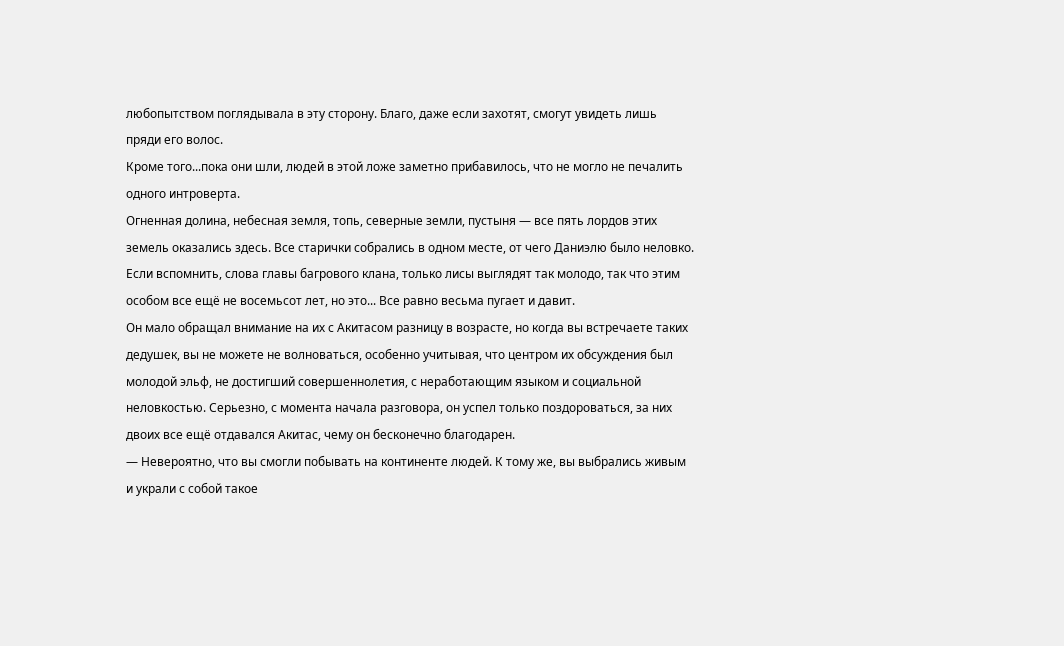любопытством поглядывала в эту сторону. Благо, даже если захотят, смогут увидеть лишь пряди его волос.
Кроме того...пока они шли, людей в этой ложе заметно прибавилось, что не могло не печалить одного интроверта.
Огненная долина, небесная земля, топь, северные земли, пустыня — все пять лордов этих земель оказались здесь. Все старички собрались в одном месте, от чего Даниэлю было неловко. Если вспомнить, слова главы багрового клана, только лисы выглядят так молодо, так что этим особом все ещё не восемьсот лет, но это... Все равно весьма пугает и давит.
Он мало обращал внимание на их с Акитасом разницу в возрасте, но когда вы встречаете таких дедушек, вы не можете не волноваться, особенно учитывая, что центром их обсуждения был молодой эльф, не достигший совершеннолетия, с неработающим языком и социальной неловкостью. Серьезно, с момента начала разговора, он успел только поздороваться, за них двоих все ещё отдавался Акитас, чему он бесконечно благодарен.
— Невероятно, что вы смогли побывать на континенте людей. К тому же, вы выбрались живым и украли с собой такое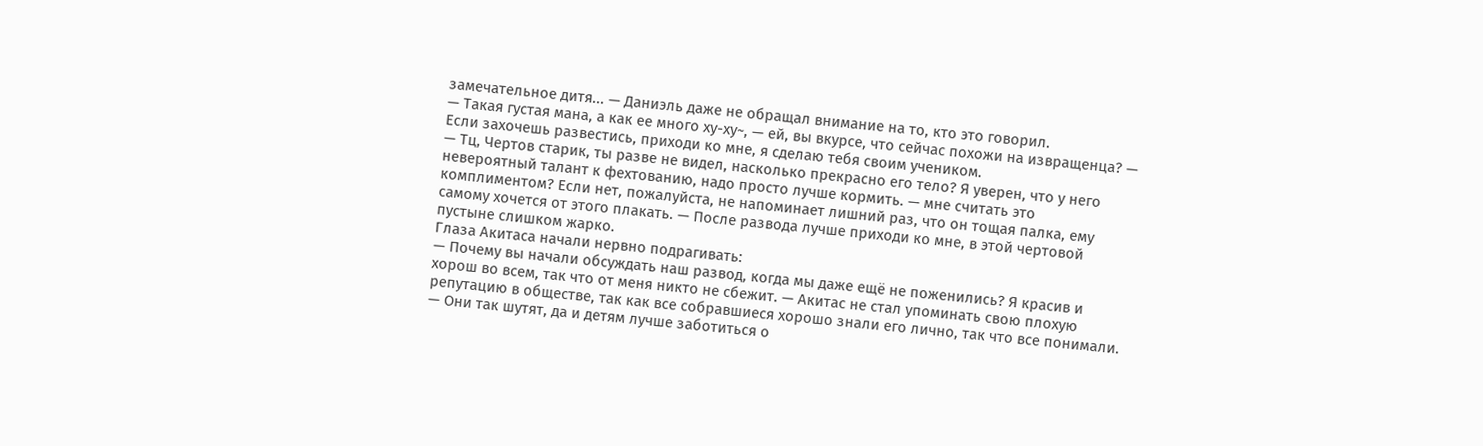замечательное дитя... — Даниэль даже не обращал внимание на то, кто это говорил.
— Такая густая мана, а как ее много ху-ху~, — ей, вы вкурсе, что сейчас похожи на извращенца? — Если захочешь развестись, приходи ко мне, я сделаю тебя своим учеником.
— Тц, Чертов старик, ты разве не видел, насколько прекрасно его тело? Я уверен, что у него невероятный талант к фехтованию, надо просто лучше кормить. — мне считать это комплиментом? Если нет, пожалуйста, не напоминает лишний раз, что он тощая палка, ему самому хочется от этого плакать. — После развода лучше приходи ко мне, в этой чертовой пустыне слишком жарко.
Глаза Акитаса начали нервно подрагивать:
— Почему вы начали обсуждать наш развод, когда мы даже ещё не поженились? Я красив и хорош во всем, так что от меня никто не сбежит. — Акитас не стал упоминать свою плохую репутацию в обществе, так как все собравшиеся хорошо знали его лично, так что все понимали.
— Они так шутят, да и детям лучше заботиться о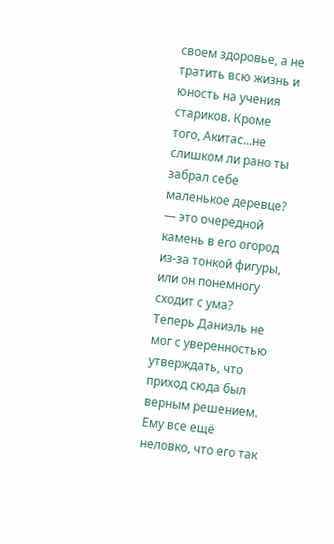своем здоровье, а не тратить всю жизнь и юность на учения стариков. Кроме того, Акитас...не слишком ли рано ты забрал себе маленькое деревце? — это очередной камень в его огород из-за тонкой фигуры, или он понемногу сходит с ума?
Теперь Даниэль не мог с уверенностью утверждать, что приход сюда был верным решением. Ему все ещё неловко, что его так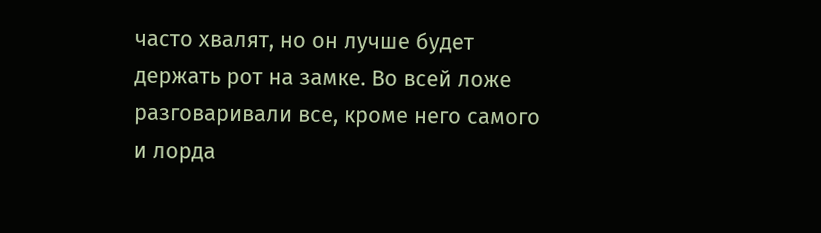часто хвалят, но он лучше будет держать рот на замке. Во всей ложе разговаривали все, кроме него самого и лорда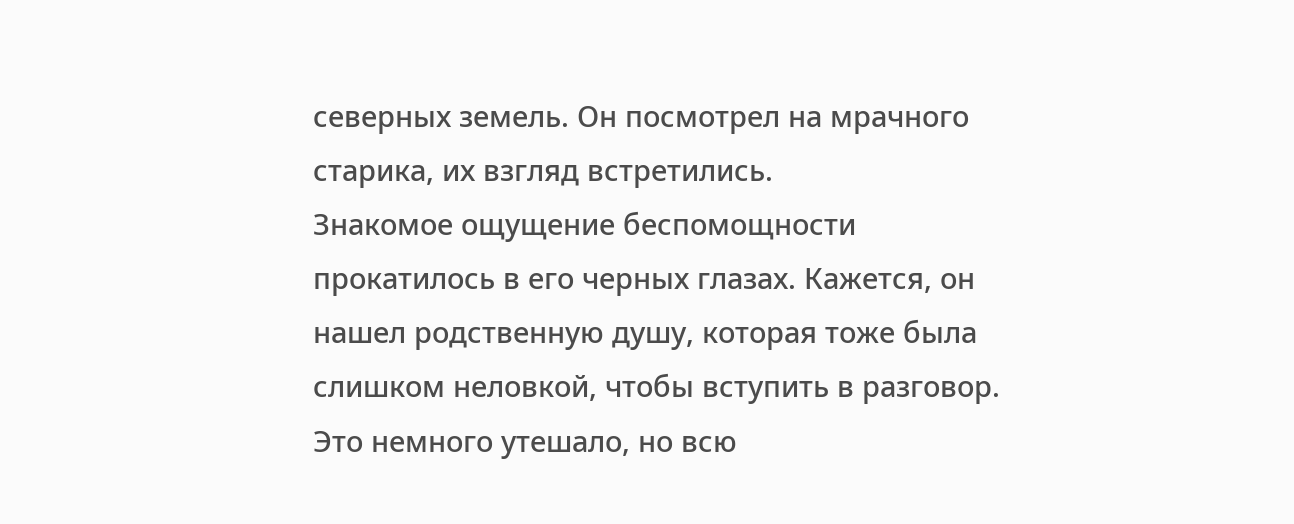северных земель. Он посмотрел на мрачного старика, их взгляд встретились.
Знакомое ощущение беспомощности прокатилось в его черных глазах. Кажется, он нашел родственную душу, которая тоже была слишком неловкой, чтобы вступить в разговор. Это немного утешало, но всю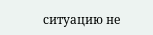ситуацию не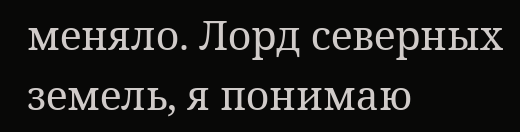меняло. Лорд северных земель, я понимаю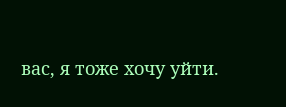вас, я тоже хочу уйти.